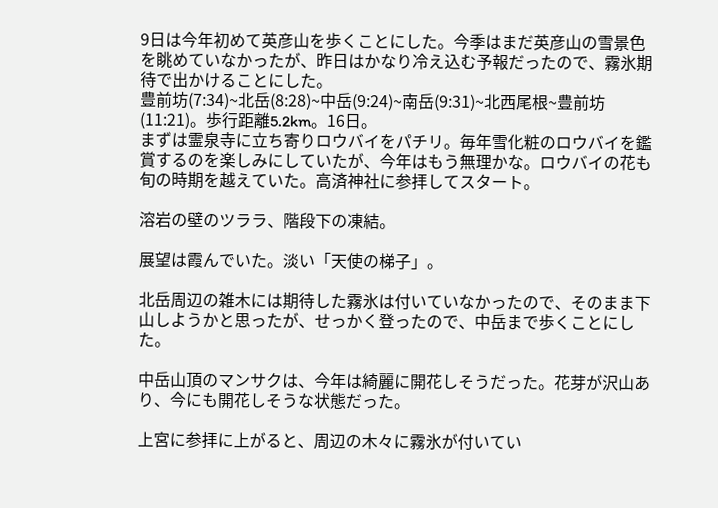9日は今年初めて英彦山を歩くことにした。今季はまだ英彦山の雪景色を眺めていなかったが、昨日はかなり冷え込む予報だったので、霧氷期待で出かけることにした。
豊前坊(7:34)~北岳(8:28)~中岳(9:24)~南岳(9:31)~北西尾根~豊前坊(11:21)。歩行距離5.2km。16日。
まずは霊泉寺に立ち寄りロウバイをパチリ。毎年雪化粧のロウバイを鑑賞するのを楽しみにしていたが、今年はもう無理かな。ロウバイの花も旬の時期を越えていた。高済神社に参拝してスタート。

溶岩の壁のツララ、階段下の凍結。

展望は霞んでいた。淡い「天使の梯子」。

北岳周辺の雑木には期待した霧氷は付いていなかったので、そのまま下山しようかと思ったが、せっかく登ったので、中岳まで歩くことにした。

中岳山頂のマンサクは、今年は綺麗に開花しそうだった。花芽が沢山あり、今にも開花しそうな状態だった。

上宮に参拝に上がると、周辺の木々に霧氷が付いてい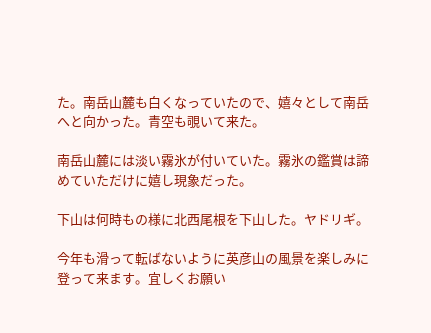た。南岳山麓も白くなっていたので、嬉々として南岳へと向かった。青空も覗いて来た。

南岳山麓には淡い霧氷が付いていた。霧氷の鑑賞は諦めていただけに嬉し現象だった。

下山は何時もの様に北西尾根を下山した。ヤドリギ。

今年も滑って転ばないように英彦山の風景を楽しみに登って来ます。宜しくお願い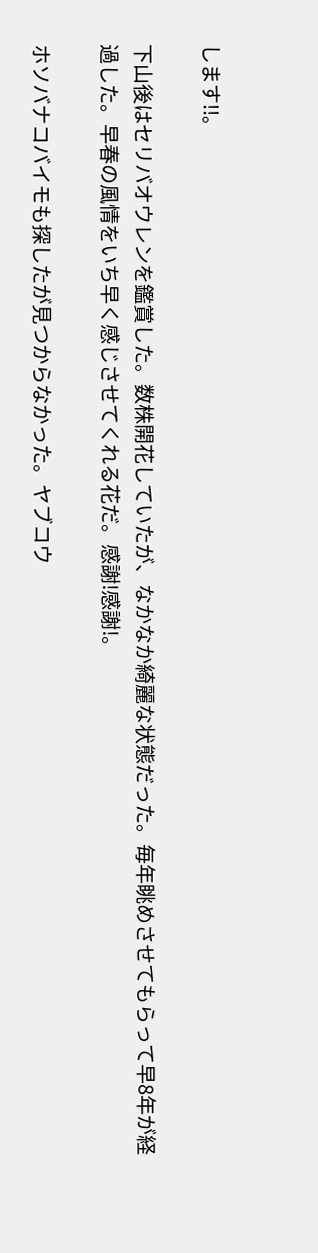します!!。

下山後はセリバオウレンを鑑賞した。数株開花していたが、なかなか綺麗な状態だった。毎年眺めさせてもらって早8年が経過した。早春の風情をいち早く感じさせてくれる花だ。感謝!感謝!。

ホソバナコバイモも探したが見つからなかった。ヤブコウ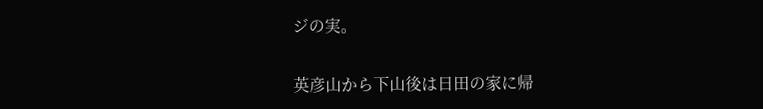ジの実。

英彦山から下山後は日田の家に帰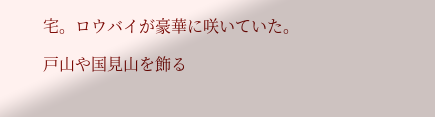宅。ロウバイが豪華に咲いていた。

戸山や国見山を飾る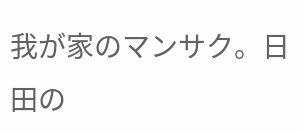我が家のマンサク。日田の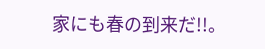家にも春の到来だ!!。